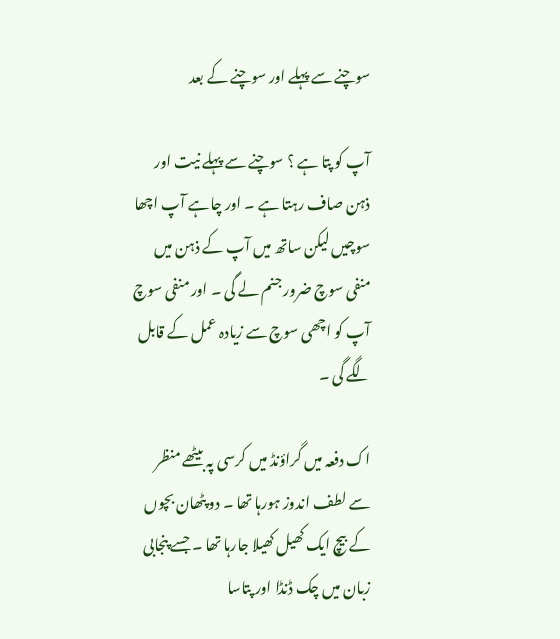سوچنے سے پہلے اور سوچنے کے بعد

آپ کو پتا ہے ؟ سوچنے سے پہلے نیت اور ذہن صاف رہتا ہے ۔ اور چاہے آپ اچھا سوچیں لیکن ساتھ میں آپ کے ذہن میں منفی سوچ ضرور جنم لے گی ۔ اور منفی سوچ آپ کو اچھی سوچ سے زیادہ عمل کے قابل لگے گی ۔

اک دفعہ میں گراؤنڈ میں کرسی پہ بیٹھے منظر سے لطف اندوز ہورہا تھا ۔ دو پٹھان بچوں کے بیچ ایک کھیل کھیلا جارہا تھا ۔ جسے پنجابی زبان میں چک ڈنڈا اور پتاسا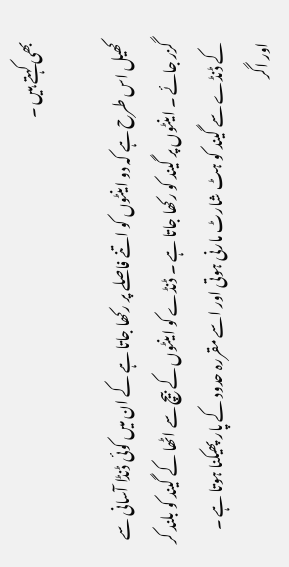بھی کہتے ہیں ۔

کھیل اس طرح ہے کہ دو اینٹوں کو اتنے فاصلے پر رکھا جاتا ہے کے ان میں کوئی ڈنڈا آسانی سے گزر جائے ۔ اینٹوں پر گیند کو رکھا جاتا ہے ۔ ڈنڈے کو اینٹوں کے بیچ سے اٹھا کے گیند کو بلند کر کے ڈنڈے سے گیند کو ہٹ شارٹ مارنی ہوتی اور اسے مقررہ حدود کے پار پھیکنا ہوتا ہے ۔ اور اگر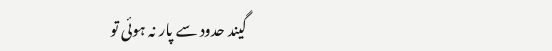گیند حدود سے پار نہ ہوئی تو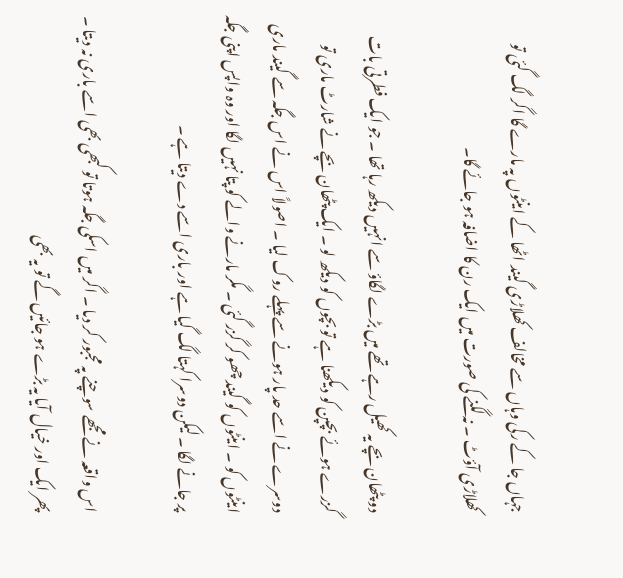جہاں جا کے رکی وہاں سے مخالف کھلاڑی گیند اٹھا کے اینٹوں پہ مارے گا اگر لگ گئی تو کھلاڑی آؤٹ ۔ نہ لگنے کی صورت میں ایک رن کا اضافہ ہو جائے گا۔

دو پٹھان بچے یہ کھیل رہے تھے میں بڑے لگاؤ سے انہیں دیکھ رہا تھا ۔ جو ایک فطرتی بات گزرے ہوئے بچپن کو دیکھنا ہے تو بچوں کو دیکھ لو ۔ ایک پٹھان بچے نے شارٹ ماری تو دوسرے نے اسے حد پار ہونے سے پہلے روک لیا ۔ اصولاً اس نے اس جگہ سے گیند ماری اینٹوں کو ۔ اینٹوں کو گیند چھو کر گزر گئی ۔ مگر مارنے والے کو پتا نہیں لگا اور وہ واپس اپنی جگہ پر جانے لگا ۔ لیکن دوسرا کہتا لگ گیا ہے اور باری اسے دے دیتا ہے ۔

اس واقعہ نے مجھے سوچنے پہ مجبور کر دیا ۔ اگر میں اسکی جگہ ہوتا تو کبھی بھی اسے باری نہ دیتا ۔ پھر ایک اور خیال آیا یہ بڑے ہو جائیں گے تو یہ بھی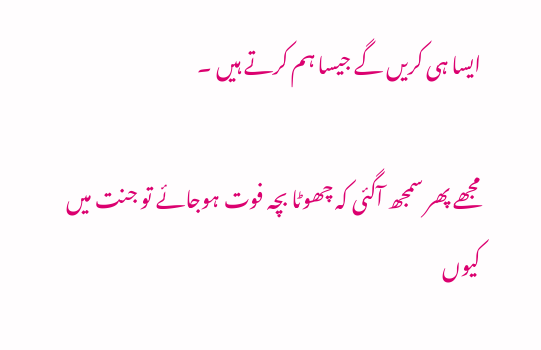ایسا ہی کریں گے جیسا ہم کرتے ہیں ۔

مجھے پھر سمجھ آگئی کہ چھوٹا بچہ فوت ہوجائے تو جنت میں کیوں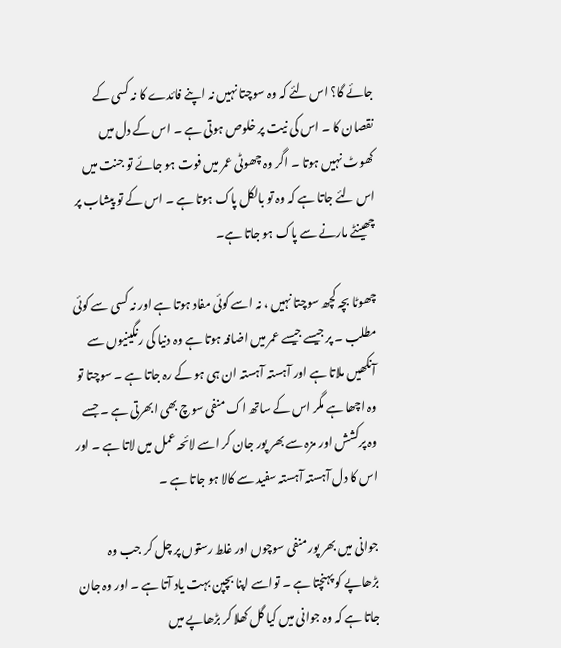جائے گا؟ اس لئے کہ وہ سوچتا نہیں نہ اپنے فائدے کا نہ کسی کے نقصان کا ۔ اس کی نیت پر خلوص ہوتی ہے ۔ اس کے دل میں کھوٹ نہیں ہوتا ۔ اگر وہ چھوٹی عمر میں فوت ہو جائے تو جنت میں اس لئے جاتا ہے کہ وہ تو بالکل پاک ہوتا ہے ۔ اس کے تو پیشاب پر چھینٹے مارنے سے پاک ہو جاتا ہے۔

چھوٹا بچہ کچھ سوچتا نہیں ، نہ اسے کوئی مفاد ہوتا ہے اور نہ کسی سے کوئی مطلب ۔ پر جیسے جیسے عمر میں اضافہ ہوتا ہے وہ دنیا کی رنگینیوں سے آنکھیں ملاتا ہے اور آہستہ آہستہ ان ہی ہو کے رہ جاتا ہے ۔ سوچتا تو وہ اچھا ہے مگر اس کے ساتھ اک منفی سوچ بھی ابھرتی ہے ۔ جسے وہ پرکشش اور مزہ سے بھر پور جان کر اسے لائحہ عمل میں لاتا ہے ۔ اور اس کا دل آہستہ آہستہ سفید سے کالا ہو جاتا ہے ۔

جوانی میں بھر پور منفی سوچوں اور غلط رستوں پر چل کر جب وہ بڑھاپے کو پہنچتا ہے ۔ تواسے اپنا بچپن بہت یاد آتا ہے ۔ اور وہ جان جاتا ہے کہ وہ جوانی میں کیا گل کھلا کر بڑھاپے میں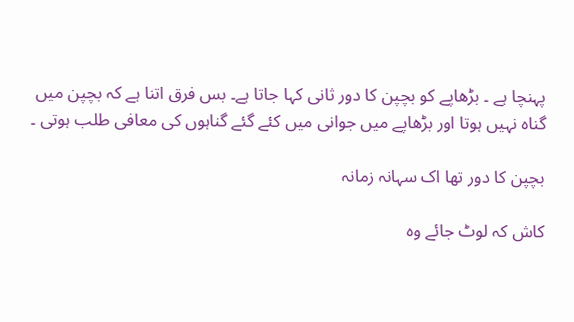پہنچا ہے ۔ بڑھاپے کو بچپن کا دور ثانی کہا جاتا ہے۔ بس فرق اتنا ہے کہ بچپن میں گناہ نہیں ہوتا اور بڑھاپے میں جوانی میں کئے گئے گناہوں کی معافی طلب ہوتی ۔

بچپن کا دور تھا اک سہانہ زمانہ

کاش کہ لوٹ جائے وہ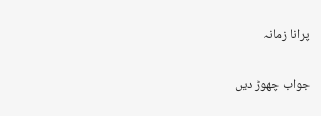پرانا زمانہ

جواب چھوڑ دیں